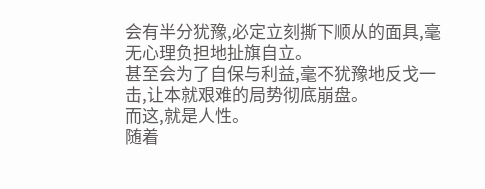会有半分犹豫,必定立刻撕下顺从的面具,毫无心理负担地扯旗自立。
甚至会为了自保与利益,毫不犹豫地反戈一击,让本就艰难的局势彻底崩盘。
而这,就是人性。
随着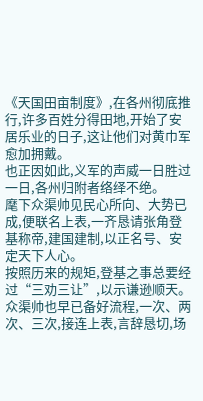《天国田亩制度》,在各州彻底推行,许多百姓分得田地,开始了安居乐业的日子,这让他们对黄巾军愈加拥戴。
也正因如此,义军的声威一日胜过一日,各州归附者络绎不绝。
麾下众渠帅见民心所向、大势已成,便联名上表,一齐恳请张角登基称帝,建国建制,以正名号、安定天下人心。
按照历来的规矩,登基之事总要经过“三劝三让”,以示谦逊顺天。
众渠帅也早已备好流程,一次、两次、三次,接连上表,言辞恳切,场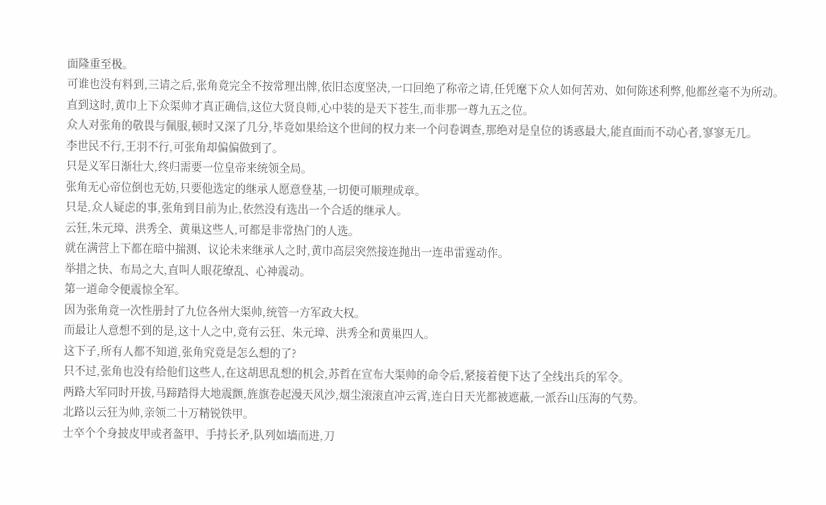面隆重至极。
可谁也没有料到,三请之后,张角竟完全不按常理出牌,依旧态度坚决,一口回绝了称帝之请,任凭麾下众人如何苦劝、如何陈述利弊,他都丝毫不为所动。
直到这时,黄巾上下众渠帅才真正确信,这位大贤良师,心中装的是天下苍生,而非那一尊九五之位。
众人对张角的敬畏与佩服,顿时又深了几分,毕竟如果给这个世间的权力来一个问卷调查,那绝对是皇位的诱惑最大,能直面而不动心者,寥寥无几。
李世民不行,王羽不行,可张角却偏偏做到了。
只是义军日渐壮大,终归需要一位皇帝来统领全局。
张角无心帝位倒也无妨,只要他选定的继承人愿意登基,一切便可顺理成章。
只是,众人疑虑的事,张角到目前为止,依然没有选出一个合适的继承人。
云狂,朱元璋、洪秀全、黄巢这些人,可都是非常热门的人选。
就在满营上下都在暗中揣测、议论未来继承人之时,黄巾高层突然接连抛出一连串雷霆动作。
举措之快、布局之大,直叫人眼花缭乱、心神震动。
第一道命令便震惊全军。
因为张角竟一次性册封了九位各州大渠帅,统管一方军政大权。
而最让人意想不到的是,这十人之中,竟有云狂、朱元璋、洪秀全和黄巢四人。
这下子,所有人都不知道,张角究竟是怎么想的了?
只不过,张角也没有给他们这些人,在这胡思乱想的机会,苏哲在宣布大渠帅的命令后,紧接着便下达了全线出兵的军令。
两路大军同时开拔,马蹄踏得大地震颤,旌旗卷起漫天风沙,烟尘滚滚直冲云霄,连白日天光都被遮蔽,一派吞山压海的气势。
北路以云狂为帅,亲领二十万精锐铁甲。
士卒个个身披皮甲或者盔甲、手持长矛,队列如墙而进,刀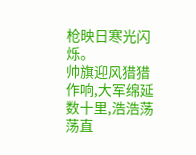枪映日寒光闪烁。
帅旗迎风猎猎作响,大军绵延数十里,浩浩荡荡直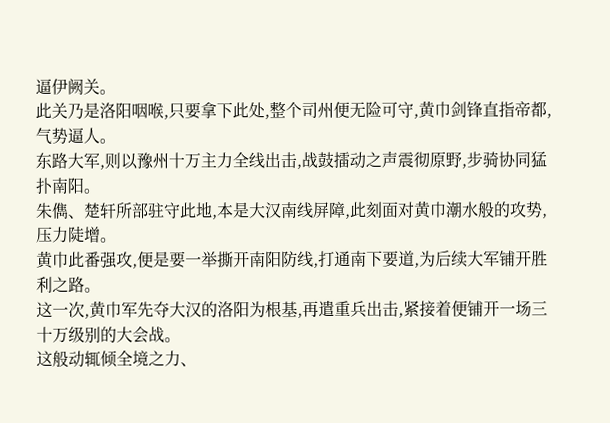逼伊阙关。
此关乃是洛阳咽喉,只要拿下此处,整个司州便无险可守,黄巾剑锋直指帝都,气势逼人。
东路大军,则以豫州十万主力全线出击,战鼓擂动之声震彻原野,步骑协同猛扑南阳。
朱儁、楚轩所部驻守此地,本是大汉南线屏障,此刻面对黄巾潮水般的攻势,压力陡增。
黄巾此番强攻,便是要一举撕开南阳防线,打通南下要道,为后续大军铺开胜利之路。
这一次,黄巾军先夺大汉的洛阳为根基,再遣重兵出击,紧接着便铺开一场三十万级别的大会战。
这般动辄倾全境之力、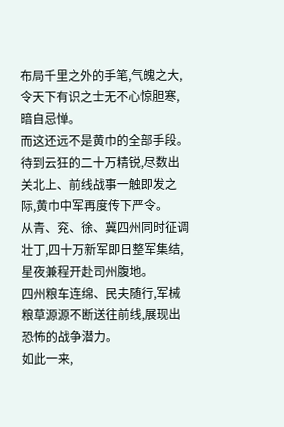布局千里之外的手笔,气魄之大,令天下有识之士无不心惊胆寒,暗自忌惮。
而这还远不是黄巾的全部手段。
待到云狂的二十万精锐,尽数出关北上、前线战事一触即发之际,黄巾中军再度传下严令。
从青、兖、徐、冀四州同时征调壮丁,四十万新军即日整军集结,星夜兼程开赴司州腹地。
四州粮车连绵、民夫随行,军械粮草源源不断送往前线,展现出恐怖的战争潜力。
如此一来,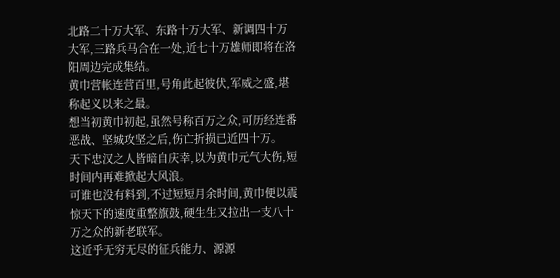北路二十万大军、东路十万大军、新调四十万大军,三路兵马合在一处,近七十万雄师即将在洛阳周边完成集结。
黄巾营帐连营百里,号角此起彼伏,军威之盛,堪称起义以来之最。
想当初黄巾初起,虽然号称百万之众,可历经连番恶战、坚城攻坚之后,伤亡折损已近四十万。
天下忠汉之人皆暗自庆幸,以为黄巾元气大伤,短时间内再难掀起大风浪。
可谁也没有料到,不过短短月余时间,黄巾便以震惊天下的速度重整旗鼓,硬生生又拉出一支八十万之众的新老联军。
这近乎无穷无尽的征兵能力、源源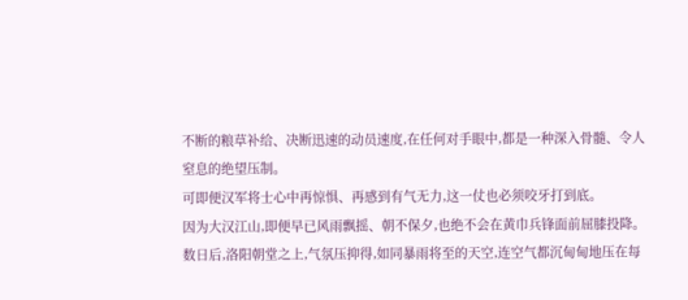不断的粮草补给、决断迅速的动员速度,在任何对手眼中,都是一种深入骨髓、令人窒息的绝望压制。
可即便汉军将士心中再惊惧、再感到有气无力,这一仗也必须咬牙打到底。
因为大汉江山,即便早已风雨飘摇、朝不保夕,也绝不会在黄巾兵锋面前屈膝投降。
数日后,洛阳朝堂之上,气氛压抑得,如同暴雨将至的天空,连空气都沉甸甸地压在每